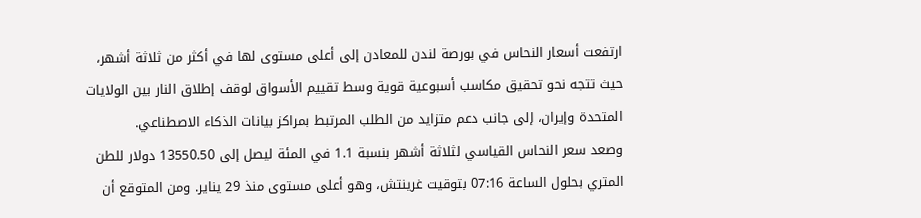ارتفعت أسعار النحاس في بورصة لندن للمعادن إلى أعلى مستوى لها في أكثر من ثلاثة أشهر، حيث تتجه نحو تحقيق مكاسب أسبوعية قوية وسط تقييم الأسواق لوقف إطلاق النار بين الولايات المتحدة وإيران، إلى جانب دعم متزايد من الطلب المرتبط بمراكز بيانات الذكاء الاصطناعي.
وصعد سعر النحاس القياسي لثلاثة أشهر بنسبة 1.1 في المئة ليصل إلى 13550.50 دولار للطن المتري بحلول الساعة 07:16 بتوقيت غرينتش، وهو أعلى مستوى منذ 29 يناير. ومن المتوقع أن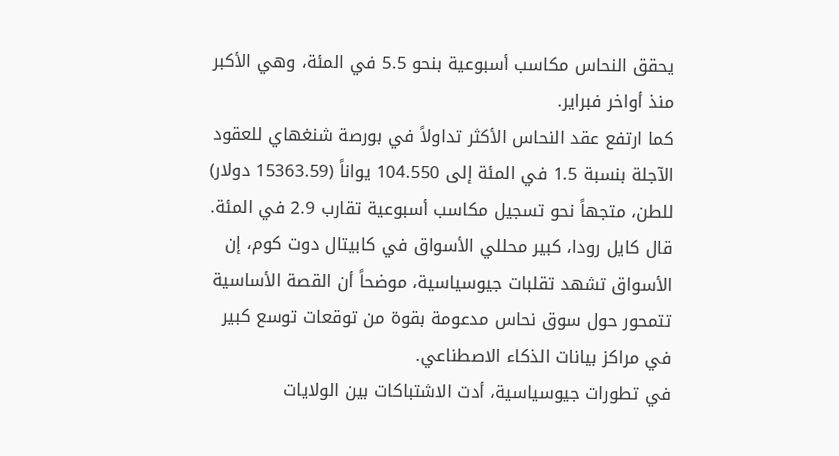يحقق النحاس مكاسب أسبوعية بنحو 5.5 في المئة، وهي الأكبر منذ أواخر فبراير.
كما ارتفع عقد النحاس الأكثر تداولاً في بورصة شنغهاي للعقود الآجلة بنسبة 1.5 في المئة إلى 104.550 يواناً (15363.59 دولار) للطن، متجهاً نحو تسجيل مكاسب أسبوعية تقارب 2.9 في المئة.
قال كايل رودا، كبير محللي الأسواق في كابيتال دوت كوم، إن الأسواق تشهد تقلبات جيوسياسية، موضحاً أن القصة الأساسية تتمحور حول سوق نحاس مدعومة بقوة من توقعات توسع كبير في مراكز بيانات الذكاء الاصطناعي.
في تطورات جيوسياسية، أدت الاشتباكات بين الولايات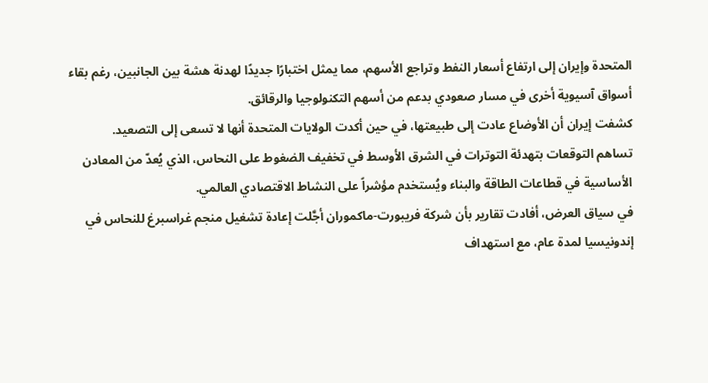المتحدة وإيران إلى ارتفاع أسعار النفط وتراجع الأسهم، مما يمثل اختبارًا جديدًا لهدنة هشة بين الجانبين، رغم بقاء أسواق آسيوية أخرى في مسار صعودي بدعم من أسهم التكنولوجيا والرقائق.
كشفت إيران أن الأوضاع عادت إلى طبيعتها، في حين أكدت الولايات المتحدة أنها لا تسعى إلى التصعيد.
تساهم التوقعات بتهدئة التوترات في الشرق الأوسط في تخفيف الضغوط على النحاس، الذي يُعدّ من المعادن الأساسية في قطاعات الطاقة والبناء ويُستخدم مؤشراً على النشاط الاقتصادي العالمي.
في سياق العرض، أفادت تقارير بأن شركة فريبورت-ماكموران أجَّلت إعادة تشغيل منجم غراسبرغ للنحاس في إندونيسيا لمدة عام، مع استهداف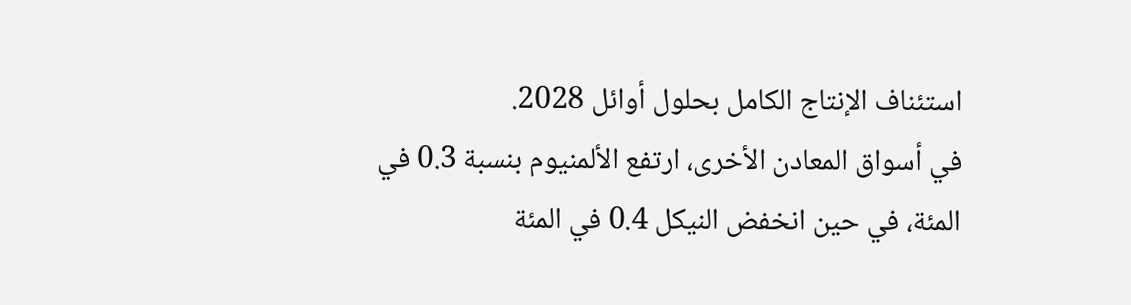استئناف الإنتاج الكامل بحلول أوائل 2028.
في أسواق المعادن الأخرى، ارتفع الألمنيوم بنسبة 0.3 في المئة، في حين انخفض النيكل 0.4 في المئة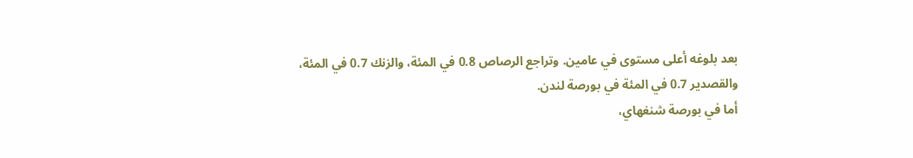بعد بلوغه أعلى مستوى في عامين. وتراجع الرصاص 0.8 في المئة، والزنك 0.7 في المئة، والقصدير 0.7 في المئة في بورصة لندن.
أما في بورصة شنغهاي،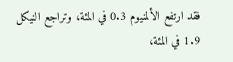فقد ارتفع الألمنيوم 0.3 في المئة، وتراجع النيكل 1.9 في المئة،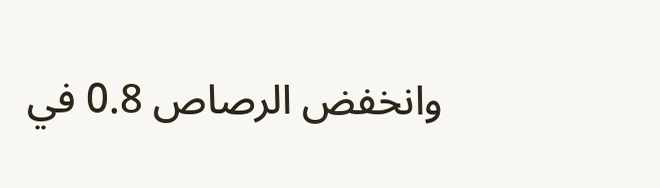وانخفض الرصاص 0.8 في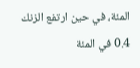المئة، في حين ارتفع الزنك 0.4 في المئة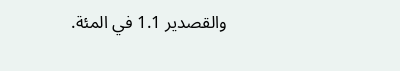والقصدير 1.1 في المئة.